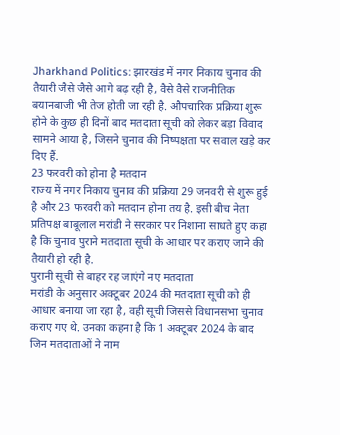Jharkhand Politics: झारखंड में नगर निकाय चुनाव की तैयारी जैसे जैसे आगे बढ़ रही है, वैसे वैसे राजनीतिक बयानबाजी भी तेज होती जा रही है. औपचारिक प्रक्रिया शुरू होने के कुछ ही दिनों बाद मतदाता सूची को लेकर बड़ा विवाद सामने आया है, जिसने चुनाव की निष्पक्षता पर सवाल खड़े कर दिए हैं.
23 फरवरी को होना है मतदान
राज्य में नगर निकाय चुनाव की प्रक्रिया 29 जनवरी से शुरू हुई है और 23 फरवरी को मतदान होना तय है. इसी बीच नेता प्रतिपक्ष बाबूलाल मरांडी ने सरकार पर निशाना साधते हुए कहा है कि चुनाव पुराने मतदाता सूची के आधार पर कराए जाने की तैयारी हो रही है.
पुरानी सूची से बाहर रह जाएंगे नए मतदाता
मरांडी के अनुसार अक्टूबर 2024 की मतदाता सूची को ही आधार बनाया जा रहा है, वही सूची जिससे विधानसभा चुनाव कराए गए थे. उनका कहना है कि 1 अक्टूबर 2024 के बाद जिन मतदाताओं ने नाम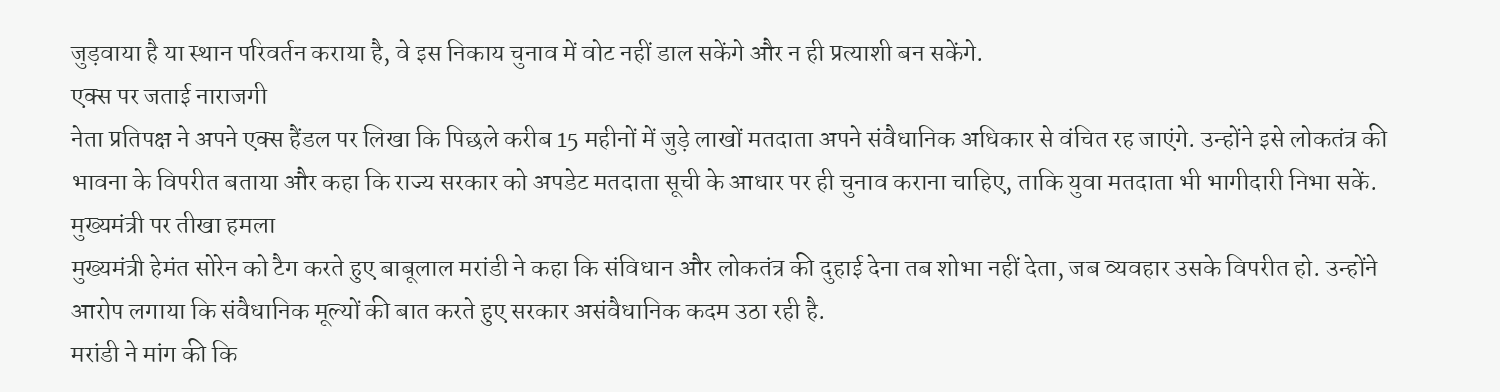जुड़वाया है या स्थान परिवर्तन कराया है, वे इस निकाय चुनाव में वोट नहीं डाल सकेंगे और न ही प्रत्याशी बन सकेंगे.
एक्स पर जताई नाराजगी
नेता प्रतिपक्ष ने अपने एक्स हैंडल पर लिखा कि पिछले करीब 15 महीनों में जुड़े लाखों मतदाता अपने संवैधानिक अधिकार से वंचित रह जाएंगे. उन्होंने इसे लोकतंत्र की भावना के विपरीत बताया और कहा कि राज्य सरकार को अपडेट मतदाता सूची के आधार पर ही चुनाव कराना चाहिए, ताकि युवा मतदाता भी भागीदारी निभा सकें.
मुख्यमंत्री पर तीखा हमला
मुख्यमंत्री हेमंत सोरेन को टैग करते हुए बाबूलाल मरांडी ने कहा कि संविधान और लोकतंत्र की दुहाई देना तब शोभा नहीं देता, जब व्यवहार उसके विपरीत हो. उन्होंने आरोप लगाया कि संवैधानिक मूल्यों की बात करते हुए सरकार असंवैधानिक कदम उठा रही है.
मरांडी ने मांग की कि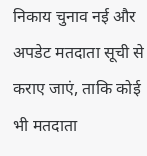निकाय चुनाव नई और अपडेट मतदाता सूची से कराए जाएं, ताकि कोई भी मतदाता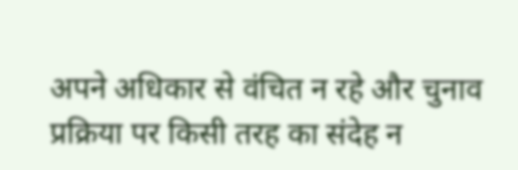अपने अधिकार से वंचित न रहे और चुनाव प्रक्रिया पर किसी तरह का संदेह न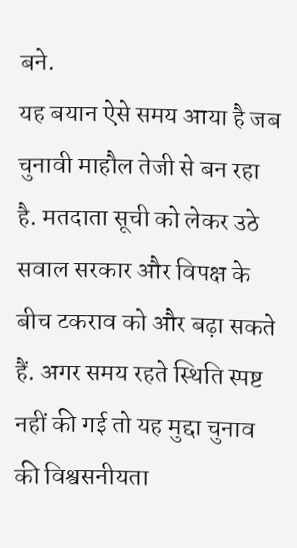बने.
यह बयान ऐसे समय आया है जब चुनावी माहौल तेजी से बन रहा है. मतदाता सूची को लेकर उठे सवाल सरकार और विपक्ष के बीच टकराव को और बढ़ा सकते हैं. अगर समय रहते स्थिति स्पष्ट नहीं की गई तो यह मुद्दा चुनाव की विश्वसनीयता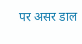पर असर डाल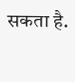सकता है.